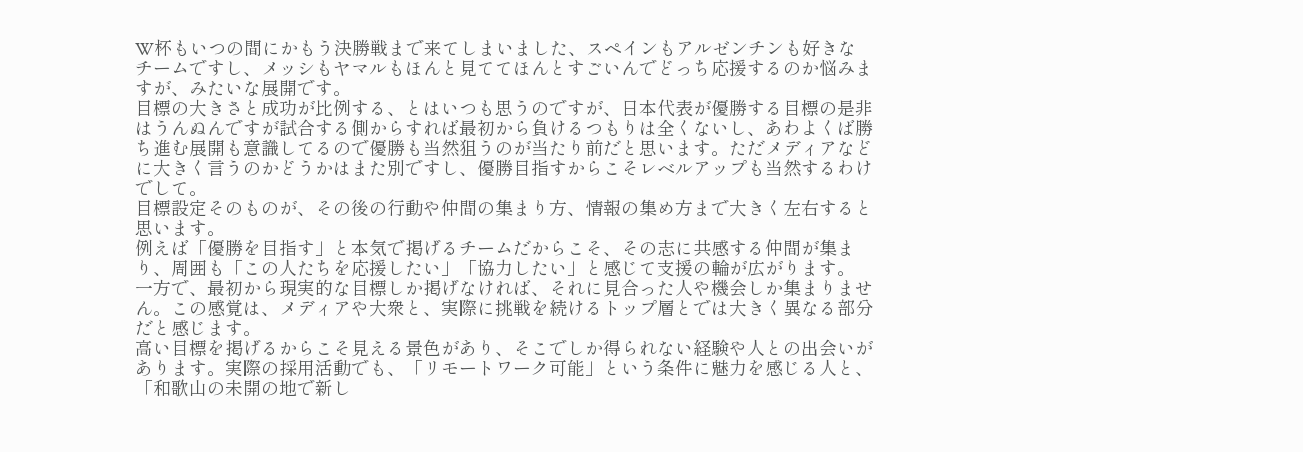W杯もいつの間にかもう決勝戦まで来てしまいました、スペインもアルゼンチンも好きなチームですし、メッシもヤマルもほんと見ててほんとすごいんでどっち応援するのか悩みますが、みたいな展開です。
目標の大きさと成功が比例する、とはいつも思うのですが、日本代表が優勝する目標の是非はうんぬんですが試合する側からすれば最初から負けるつもりは全くないし、あわよくば勝ち進む展開も意識してるので優勝も当然狙うのが当たり前だと思います。ただメディアなどに大きく言うのかどうかはまた別ですし、優勝目指すからこそレベルアップも当然するわけでして。
目標設定そのものが、その後の行動や仲間の集まり方、情報の集め方まで大きく左右すると思います。
例えば「優勝を目指す」と本気で掲げるチームだからこそ、その志に共感する仲間が集まり、周囲も「この人たちを応援したい」「協力したい」と感じて支援の輪が広がります。
一方で、最初から現実的な目標しか掲げなければ、それに見合った人や機会しか集まりません。この感覚は、メディアや大衆と、実際に挑戦を続けるトップ層とでは大きく異なる部分だと感じます。
高い目標を掲げるからこそ見える景色があり、そこでしか得られない経験や人との出会いがあります。実際の採用活動でも、「リモートワーク可能」という条件に魅力を感じる人と、「和歌山の未開の地で新し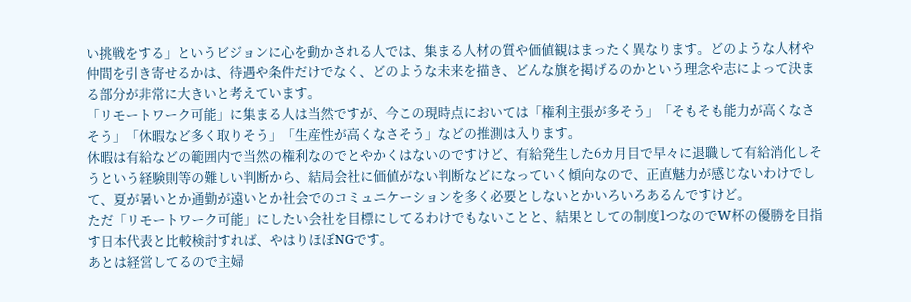い挑戦をする」というビジョンに心を動かされる人では、集まる人材の質や価値観はまったく異なります。どのような人材や仲間を引き寄せるかは、待遇や条件だけでなく、どのような未来を描き、どんな旗を掲げるのかという理念や志によって決まる部分が非常に大きいと考えています。
「リモートワーク可能」に集まる人は当然ですが、今この現時点においては「権利主張が多そう」「そもそも能力が高くなさそう」「休暇など多く取りそう」「生産性が高くなさそう」などの推測は入ります。
休暇は有給などの範囲内で当然の権利なのでとやかくはないのですけど、有給発生した6カ月目で早々に退職して有給消化しそうという経験則等の難しい判断から、結局会社に価値がない判断などになっていく傾向なので、正直魅力が感じないわけでして、夏が暑いとか通勤が遠いとか社会でのコミュニケーションを多く必要としないとかいろいろあるんですけど。
ただ「リモートワーク可能」にしたい会社を目標にしてるわけでもないことと、結果としての制度1つなのでW杯の優勝を目指す日本代表と比較検討すれば、やはりほぼNGです。
あとは経営してるので主婦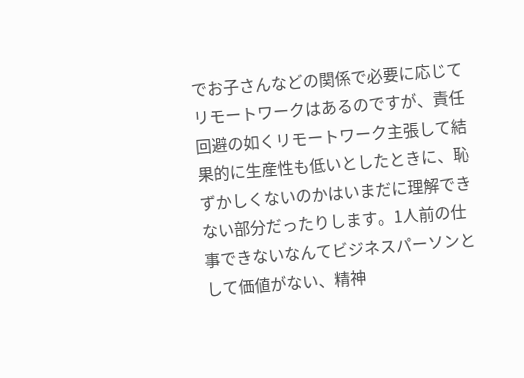でお子さんなどの関係で必要に応じてリモートワークはあるのですが、責任回避の如くリモートワーク主張して結果的に生産性も低いとしたときに、恥ずかしくないのかはいまだに理解できない部分だったりします。1人前の仕事できないなんてビジネスパーソンとして価値がない、精神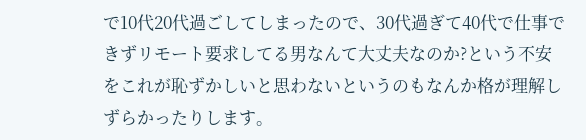で10代20代過ごしてしまったので、30代過ぎて40代で仕事できずリモート要求してる男なんて大丈夫なのか?という不安をこれが恥ずかしいと思わないというのもなんか格が理解しずらかったりします。